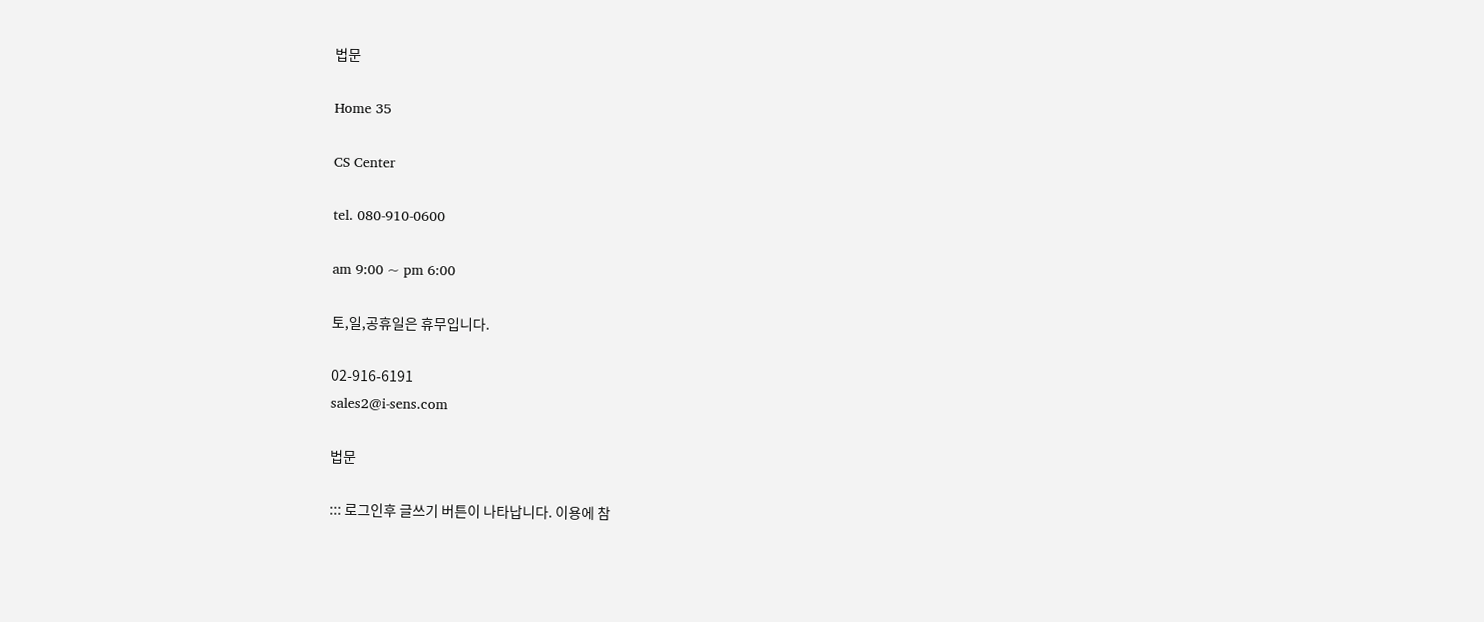법문

Home 35

CS Center

tel. 080-910-0600

am 9:00 ~ pm 6:00

토,일,공휴일은 휴무입니다.

02-916-6191
sales2@i-sens.com

법문

::: 로그인후 글쓰기 버튼이 나타납니다. 이용에 참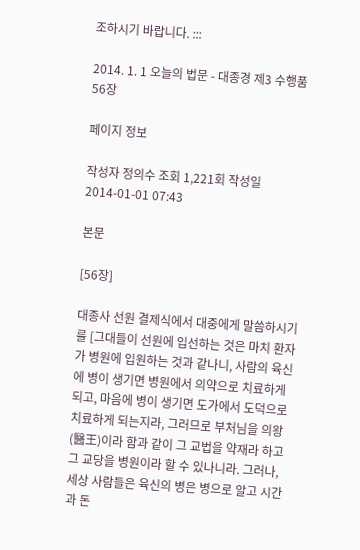조하시기 바랍니다. :::

2014. 1. 1 오늘의 법문 - 대종경 제3 수행품 56장

페이지 정보

작성자 정의수 조회 1,221회 작성일 2014-01-01 07:43

본문

[56장]

대종사 선원 결제식에서 대중에게 말씀하시기를 [그대들이 선원에 입선하는 것은 마치 환자가 병원에 입원하는 것과 같나니, 사람의 육신에 병이 생기면 병원에서 의약으로 치료하게 되고, 마음에 병이 생기면 도가에서 도덕으로 치료하게 되는지라, 그러므로 부처님을 의왕(醫王)이라 함과 같이 그 교법을 약재라 하고 그 교당을 병원이라 할 수 있나니라. 그러나, 세상 사람들은 육신의 병은 병으로 알고 시간과 돈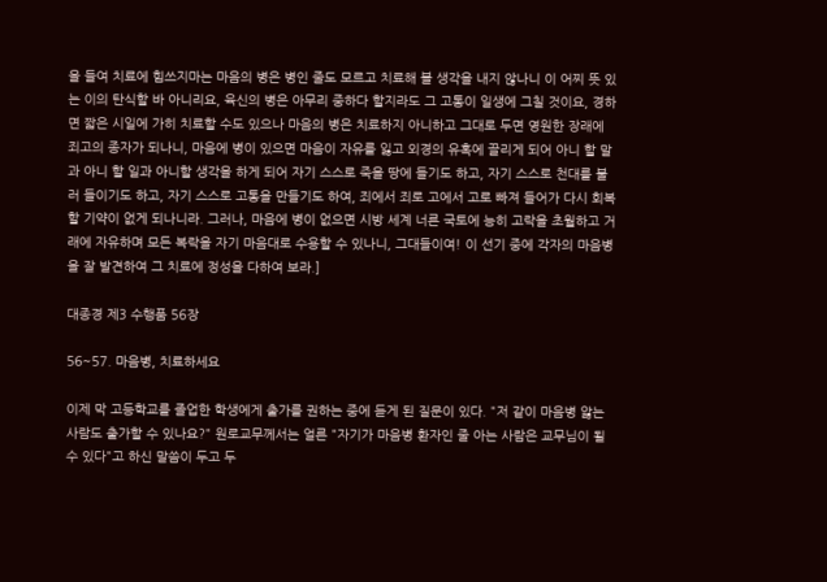을 들여 치료에 힘쓰지마는 마음의 병은 병인 줄도 모르고 치료해 볼 생각을 내지 않나니 이 어찌 뜻 있는 이의 탄식할 바 아니리요, 육신의 병은 아무리 중하다 할지라도 그 고통이 일생에 그칠 것이요, 경하면 짧은 시일에 가히 치료할 수도 있으나 마음의 병은 치료하지 아니하고 그대로 두면 영원한 장래에 죄고의 종자가 되나니, 마음에 병이 있으면 마음이 자유를 잃고 외경의 유혹에 끌리게 되어 아니 할 말과 아니 할 일과 아니할 생각을 하게 되어 자기 스스로 죽을 땅에 들기도 하고, 자기 스스로 천대를 불러 들이기도 하고, 자기 스스로 고통을 만들기도 하여, 죄에서 죄로 고에서 고로 빠져 들어가 다시 회복할 기약이 없게 되나니라. 그러나, 마음에 병이 없으면 시방 세계 너른 국토에 능히 고락을 초월하고 거래에 자유하며 모든 복락을 자기 마음대로 수용할 수 있나니, 그대들이여! 이 선기 중에 각자의 마음병을 잘 발견하여 그 치료에 정성을 다하여 보라.]

대종경 제3 수행품 56장

56~57. 마음병, 치료하세요

이제 막 고등학교를 졸업한 학생에게 출가를 권하는 중에 듣게 된 질문이 있다. "저 같이 마음병 앓는 사람도 출가할 수 있나요?" 원로교무께서는 얼른 "자기가 마음병 환자인 줄 아는 사람은 교무님이 될 수 있다"고 하신 말씀이 두고 두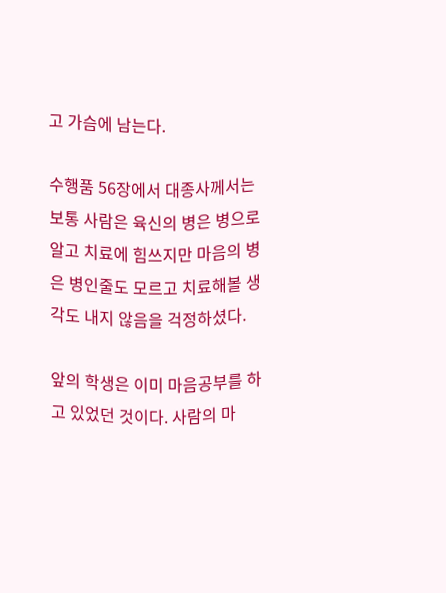고 가슴에 남는다.

수행품 56장에서 대종사께서는 보통 사람은 육신의 병은 병으로 알고 치료에 힘쓰지만 마음의 병은 병인줄도 모르고 치료해볼 생각도 내지 않음을 걱정하셨다.

앞의 학생은 이미 마음공부를 하고 있었던 것이다. 사람의 마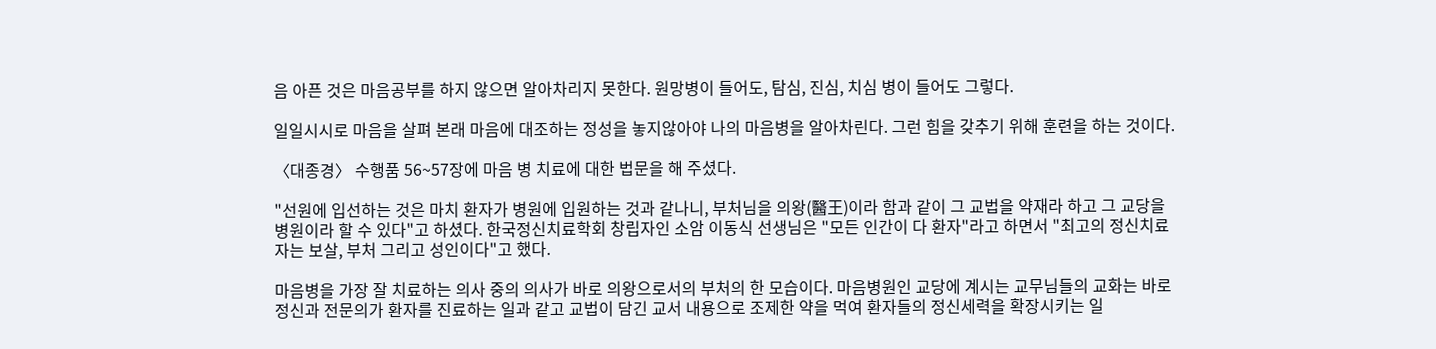음 아픈 것은 마음공부를 하지 않으면 알아차리지 못한다. 원망병이 들어도, 탐심, 진심, 치심 병이 들어도 그렇다.

일일시시로 마음을 살펴 본래 마음에 대조하는 정성을 놓지않아야 나의 마음병을 알아차린다. 그런 힘을 갖추기 위해 훈련을 하는 것이다.

〈대종경〉 수행품 56~57장에 마음 병 치료에 대한 법문을 해 주셨다.

"선원에 입선하는 것은 마치 환자가 병원에 입원하는 것과 같나니, 부처님을 의왕(醫王)이라 함과 같이 그 교법을 약재라 하고 그 교당을 병원이라 할 수 있다"고 하셨다. 한국정신치료학회 창립자인 소암 이동식 선생님은 "모든 인간이 다 환자"라고 하면서 "최고의 정신치료자는 보살, 부처 그리고 성인이다"고 했다.

마음병을 가장 잘 치료하는 의사 중의 의사가 바로 의왕으로서의 부처의 한 모습이다. 마음병원인 교당에 계시는 교무님들의 교화는 바로 정신과 전문의가 환자를 진료하는 일과 같고 교법이 담긴 교서 내용으로 조제한 약을 먹여 환자들의 정신세력을 확장시키는 일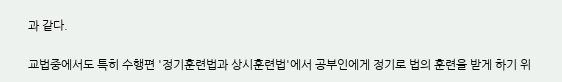과 같다.

교법중에서도 특히 수행편 '정기훈련법과 상시훈련법'에서 공부인에게 정기로 법의 훈련을 받게 하기 위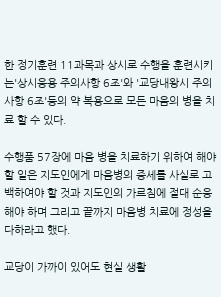한 정기훈련 11과목과 상시로 수행을 훈련시키는'상시응용 주의사항 6조'와 '교당내왕시 주의사항 6조'등의 약 복용으로 모든 마음의 병을 치료 할 수 있다.

수행품 57장에 마음 병을 치료하기 위하여 해야할 일은 지도인에게 마음병의 증세를 사실로 고백하여야 할 것과 지도인의 가르침에 절대 순응해야 하며 그리고 끝까지 마음병 치료에 정성을 다하라고 했다.

교당이 가까이 있어도 현실 생활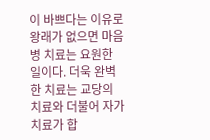이 바쁘다는 이유로 왕래가 없으면 마음병 치료는 요원한 일이다. 더욱 완벽한 치료는 교당의 치료와 더불어 자가 치료가 합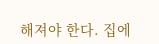해져야 한다. 집에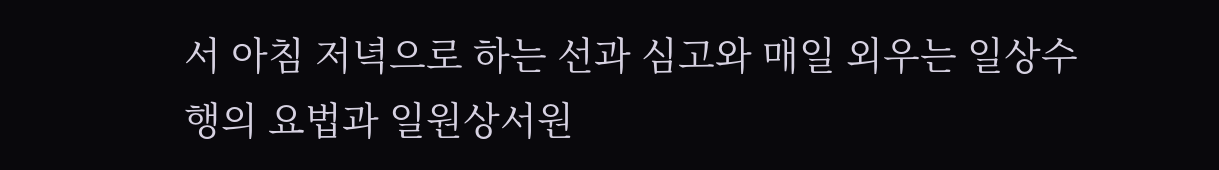서 아침 저녁으로 하는 선과 심고와 매일 외우는 일상수행의 요법과 일원상서원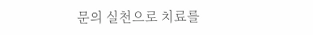문의 실천으로 치료를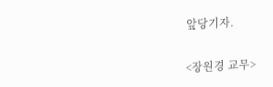앞당기자.

<장원경 교무>